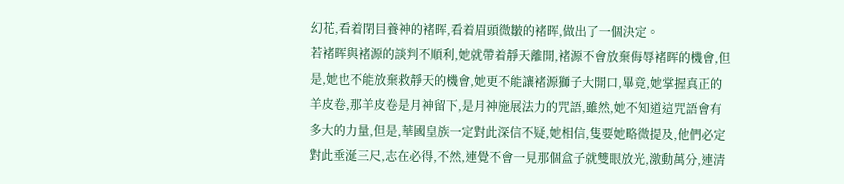幻花,看着閉目養神的褚晖,看着眉頭微皺的褚晖,做出了一個決定。
若褚晖與褚源的談判不順利,她就帶着靜天離開,褚源不會放棄侮辱褚晖的機會,但是,她也不能放棄救靜天的機會,她更不能讓褚源獅子大開口,畢竟,她掌握真正的羊皮卷,那羊皮卷是月神留下,是月神施展法力的咒語,雖然,她不知道這咒語會有多大的力量,但是,華國皇族一定對此深信不疑,她相信,隻要她略微提及,他們必定對此垂涎三尺,志在必得,不然,連覺不會一見那個盒子就雙眼放光,激動萬分,連清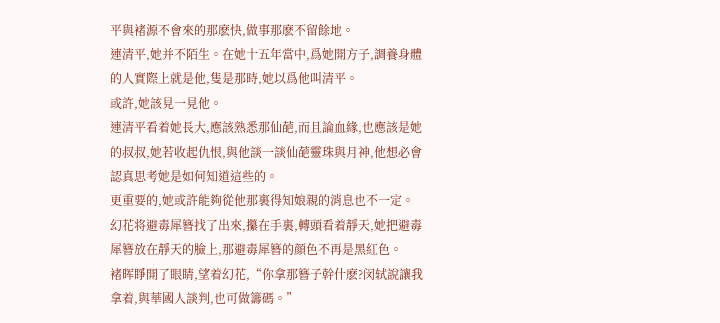平與褚源不會來的那麽快,做事那麽不留餘地。
連清平,她并不陌生。在她十五年當中,爲她開方子,調養身體的人實際上就是他,隻是那時,她以爲他叫清平。
或許,她該見一見他。
連清平看着她長大,應該熟悉那仙葩,而且論血緣,也應該是她的叔叔,她若收起仇恨,與他談一談仙葩靈珠與月神,他想必會認真思考她是如何知道這些的。
更重要的,她或許能夠從他那裏得知娘親的消息也不一定。
幻花将避毒犀簪找了出來,攥在手裏,轉頭看着靜天,她把避毒犀簪放在靜天的臉上,那避毒犀簪的顔色不再是黑紅色。
褚晖睜開了眼睛,望着幻花,“你拿那簪子幹什麽?闵轼說讓我拿着,與華國人談判,也可做籌碼。”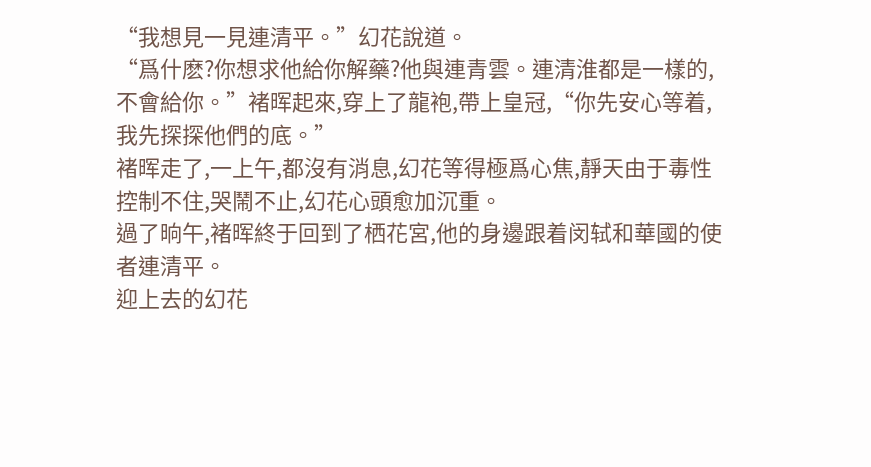“我想見一見連清平。”幻花說道。
“爲什麽?你想求他給你解藥?他與連青雲。連清淮都是一樣的,不會給你。”褚晖起來,穿上了龍袍,帶上皇冠,“你先安心等着,我先探探他們的底。”
褚晖走了,一上午,都沒有消息,幻花等得極爲心焦,靜天由于毒性控制不住,哭鬧不止,幻花心頭愈加沉重。
過了晌午,褚晖終于回到了栖花宮,他的身邊跟着闵轼和華國的使者連清平。
迎上去的幻花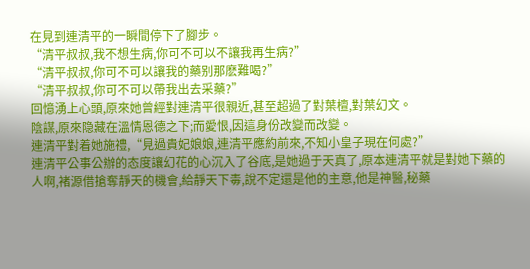在見到連清平的一瞬間停下了腳步。
“清平叔叔,我不想生病,你可不可以不讓我再生病?”
“清平叔叔,你可不可以讓我的藥别那麽難喝?”
“清平叔叔,你可不可以帶我出去采藥?”
回憶湧上心頭,原來她曾經對連清平很親近,甚至超過了對葉檀,對葉幻文。
陰謀,原來隐藏在溫情恩德之下;而愛恨,因這身份改變而改變。
連清平對着她施禮,“見過貴妃娘娘,連清平應約前來,不知小皇子現在何處?”
連清平公事公辦的态度讓幻花的心沉入了谷底,是她過于天真了,原本連清平就是對她下藥的人啊,褚源借搶奪靜天的機會,給靜天下毒,說不定還是他的主意,他是神醫,秘藥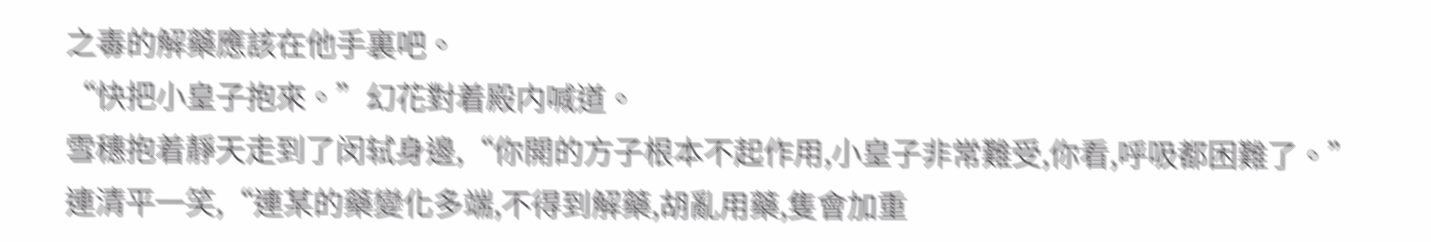之毒的解藥應該在他手裏吧。
“快把小皇子抱來。”幻花對着殿内喊道。
雪穗抱着靜天走到了闵轼身邊,“你開的方子根本不起作用,小皇子非常難受,你看,呼吸都困難了。”
連清平一笑,“連某的藥變化多端,不得到解藥,胡亂用藥,隻會加重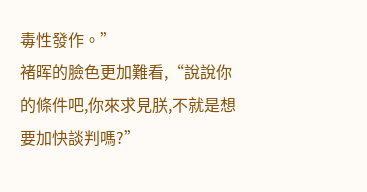毒性發作。”
褚晖的臉色更加難看,“說說你的條件吧,你來求見朕,不就是想要加快談判嗎?”